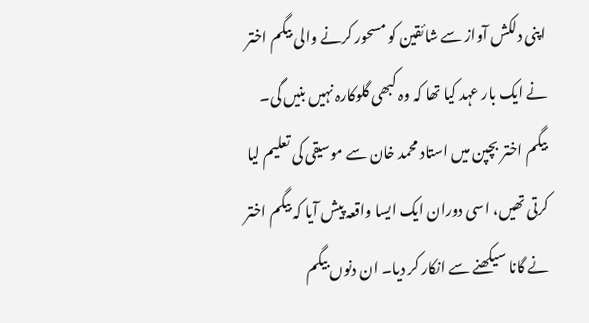اپنی دلکش آواز سے شائقین کو مسحور کرنے والی بیگم اختر نے ایک بار عہد کیا تھا کہ وہ کبھی گلوکارہ نہیں بنیں گی۔ بیگم اختر بچپن میں استاد محمد خان سے موسیقی کی تعلیم لیا کرتی تھیں، اسی دوران ایک ایسا واقعہ پیش آیا کہ بیگم اختر نے گانا سیکھنے سے انکار کر دیا۔ ان دنوں بیگم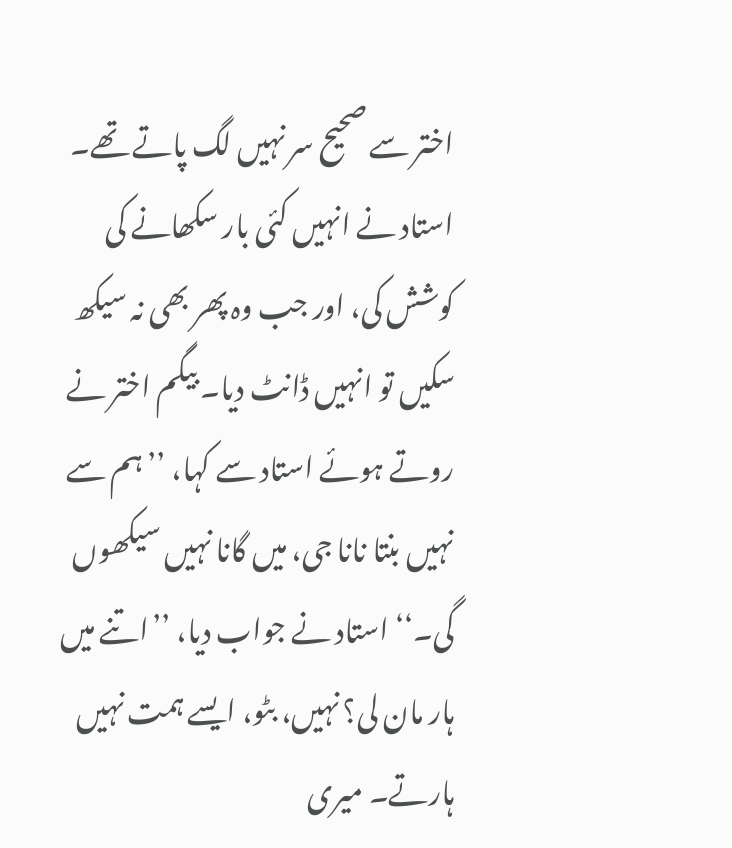اختر سے صحیح سر نہیں لگ پاتے تھے۔ استاد نے انہیں کئی بار سکھانے کی کوشش کی، اور جب وہ پھر بھی نہ سیکھ سکیں تو انہیں ڈانٹ دیا۔ بیگم اختر نے روتے ہوئے استاد سے کہا، ’’ہم سے نہیں بنتا نانا جی، میں گانا نہیں سیکھوں گی۔‘‘ استاد نے جواب دیا، ’’اتنے میں ہار مان لی؟ نہیں، بٹو، ایسے ہمت نہیں ہارتے۔ میری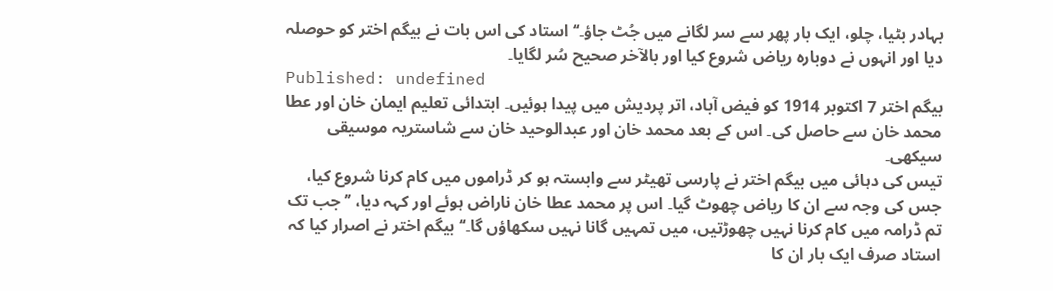بہادر بٹیا، چلو، ایک بار پھر سے سر لگانے میں جُٹ جاؤ۔‘‘ استاد کی اس بات نے بیگم اختر کو حوصلہ دیا اور انہوں نے دوبارہ ریاض شروع کیا اور بالآخر صحیح سُر لگایا۔
Published: undefined
بیگم اختر 7 اکتوبر 1914 کو فیض آباد، اتر پردیش میں پیدا ہوئیں۔ ابتدائی تعلیم ایمان خان اور عطا محمد خان سے حاصل کی۔ اس کے بعد محمد خان اور عبدالوحید خان سے شاستریہ موسیقی سیکھی۔
تیس کی دہائی میں بیگم اختر نے پارسی تھیٹر سے وابستہ ہو کر ڈراموں میں کام کرنا شروع کیا، جس کی وجہ سے ان کا ریاض چھوٹ گیا۔ اس پر محمد عطا خان ناراض ہوئے اور کہہ دیا، ’’جب تک تم ڈرامہ میں کام کرنا نہیں چھوڑتیں، میں تمہیں گانا نہیں سکھاؤں گا۔‘‘ بیگم اختر نے اصرار کیا کہ استاد صرف ایک بار ان کا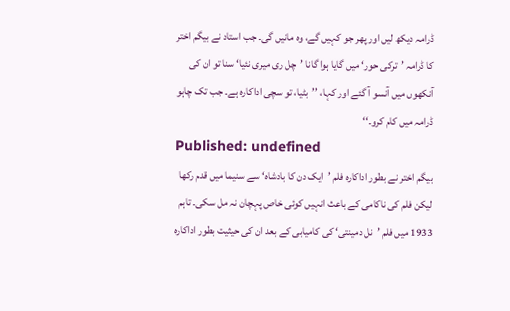ڈرامہ دیکھ لیں اور پھر جو کہیں گے، وہ مانیں گی۔ جب استاد نے بیگم اختر کا ڈرامہ ’ترکی حور‘ میں گایا ہوا گانا ’چل ری میری نئیا‘ سنا تو ان کی آنکھوں میں آنسو آ گئے اور کہا، ’’بٹیا، تو سچی اداکارہ ہے۔ جب تک چاہو ڈرامہ میں کام کرو۔‘‘
Published: undefined
بیگم اختر نے بطور اداکارہ فلم ’ایک دن کا بادشاہ‘ سے سنیما میں قدم رکھا لیکن فلم کی ناکامی کے باعث انہیں کوئی خاص پہچان نہ مل سکی۔ تاہم 1933 میں فلم ’نل دمینتی‘ کی کامیابی کے بعد ان کی حیثیت بطور اداکارہ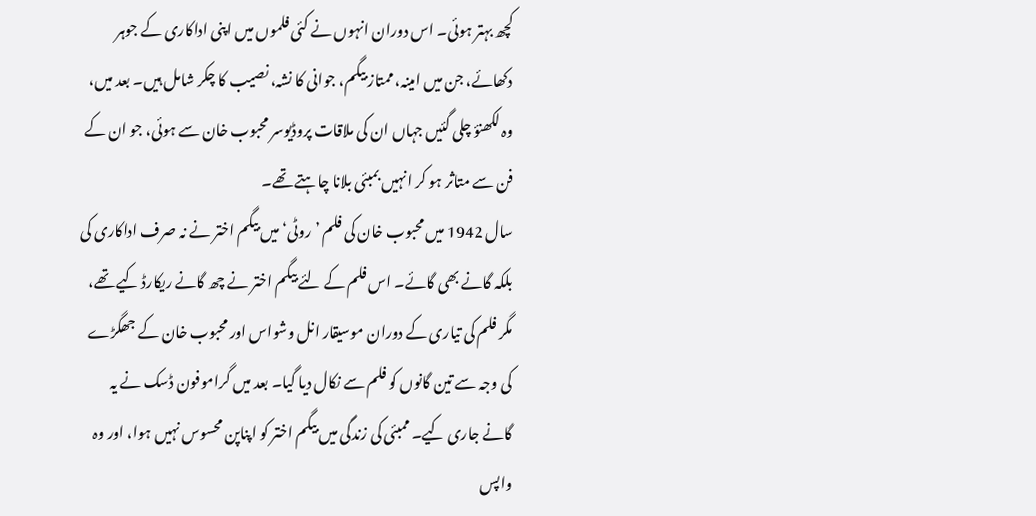کچھ بہتر ہوئی۔ اس دوران انہوں نے کئی فلموں میں اپنی اداکاری کے جوہر دکھائے، جن میں امینہ، ممتاز بیگم، جوانی کا نشہ، نصیب کا چکر شامل ہیں۔ بعد میں، وہ لکھنؤ چلی گئیں جہاں ان کی ملاقات پروڈیوسر محبوب خان سے ہوئی، جو ان کے فن سے متاثر ہو کر انہیں بمبئی بلانا چاہتے تھے۔
سال 1942 میں محبوب خان کی فلم ’روٹی‘ میں بیگم اختر نے نہ صرف اداکاری کی بلکہ گانے بھی گائے۔ اس فلم کے لئے بیگم اختر نے چھ گانے ریکارڈ کیے تھے، مگر فلم کی تیاری کے دوران موسیقار انل وشواس اور محبوب خان کے جھگڑے کی وجہ سے تین گانوں کو فلم سے نکال دیا گیا۔ بعد میں گراموفون ڈسک نے یہ گانے جاری کیے۔ ممبئی کی زندگی میں بیگم اختر کو اپناپن محسوس نہیں ہوا، اور وہ واپس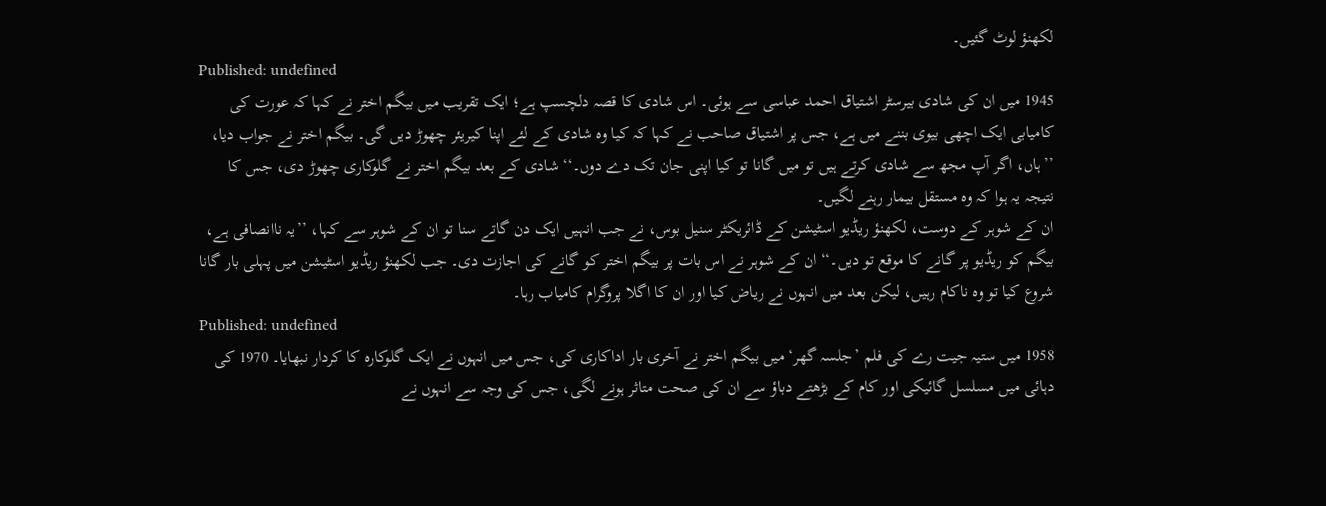لکھنؤ لوٹ گئیں۔
Published: undefined
1945 میں ان کی شادی بیرسٹر اشتیاق احمد عباسی سے ہوئی۔ اس شادی کا قصہ دلچسپ ہے؛ ایک تقریب میں بیگم اختر نے کہا کہ عورت کی کامیابی ایک اچھی بیوی بننے میں ہے، جس پر اشتیاق صاحب نے کہا کہ کیا وہ شادی کے لئے اپنا کیریئر چھوڑ دیں گی۔ بیگم اختر نے جواب دیا، ’’ہاں، اگر آپ مجھ سے شادی کرتے ہیں تو میں گانا تو کیا اپنی جان تک دے دوں۔‘‘ شادی کے بعد بیگم اختر نے گلوکاری چھوڑ دی، جس کا نتیجہ یہ ہوا کہ وہ مستقل بیمار رہنے لگیں۔
ان کے شوہر کے دوست، لکھنؤ ریڈیو اسٹیشن کے ڈائریکٹر سنیل بوس، نے جب انہیں ایک دن گاتے سنا تو ان کے شوہر سے کہا، ’’یہ ناانصافی ہے، بیگم کو ریڈیو پر گانے کا موقع تو دیں۔‘‘ ان کے شوہر نے اس بات پر بیگم اختر کو گانے کی اجازت دی۔ جب لکھنؤ ریڈیو اسٹیشن میں پہلی بار گانا شروع کیا تو وہ ناکام رہیں، لیکن بعد میں انہوں نے ریاض کیا اور ان کا اگلا پروگرام کامیاب رہا۔
Published: undefined
1958 میں ستیہ جیت رے کی فلم ’جلسہ گھر‘ میں بیگم اختر نے آخری بار اداکاری کی، جس میں انہوں نے ایک گلوکارہ کا کردار نبھایا۔ 1970 کی دہائی میں مسلسل گائیکی اور کام کے بڑھتے دباؤ سے ان کی صحت متاثر ہونے لگی، جس کی وجہ سے انہوں نے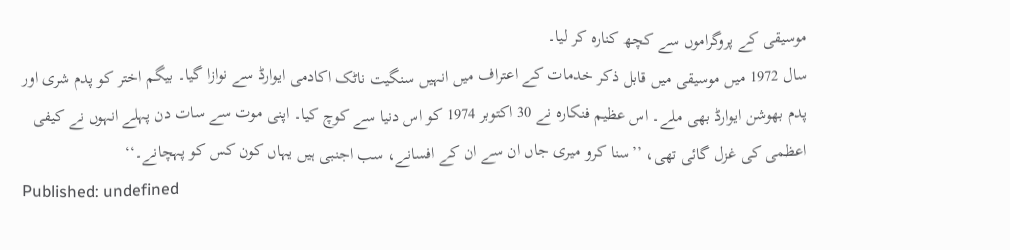موسیقی کے پروگراموں سے کچھ کنارہ کر لیا۔
سال 1972 میں موسیقی میں قابل ذکر خدمات کے اعتراف میں انہیں سنگیت ناٹک اکادمی ایوارڈ سے نوازا گیا۔ بیگم اختر کو پدم شری اور پدم بھوشن ایوارڈ بھی ملے۔ اس عظیم فنکارہ نے 30 اکتوبر 1974 کو اس دنیا سے کوچ کیا۔ اپنی موت سے سات دن پہلے انہوں نے کیفی اعظمی کی غزل گائی تھی، ’’سنا کرو میری جاں ان سے ان کے افسانے، سب اجنبی ہیں یہاں کون کس کو پہچانے۔‘‘
Published: undefined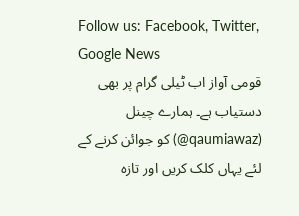Follow us: Facebook, Twitter, Google News
قومی آواز اب ٹیلی گرام پر بھی دستیاب ہے۔ ہمارے چینل (qaumiawaz@) کو جوائن کرنے کے لئے یہاں کلک کریں اور تازہ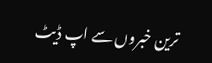ترین خبروں سے اپ ڈیٹ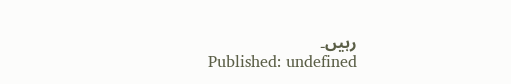رہیں۔
Published: undefined